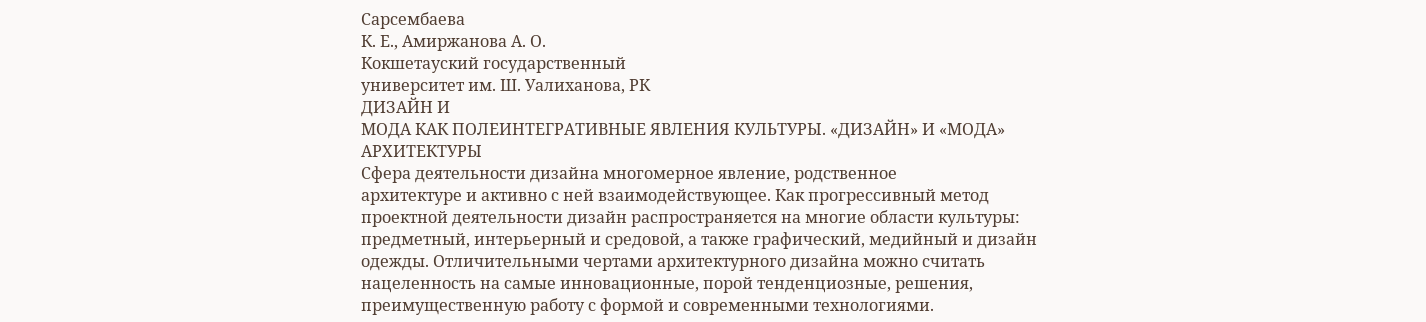Сарсембаева
К. Е., Амиржанова А. О.
Кокшетауский государственный
университет им. Ш. Уалиханова, РК
ДИЗАЙН И
МОДА КАК ПОЛЕИНТЕГРАТИВНЫЕ ЯВЛЕНИЯ КУЛЬТУРЫ. «ДИЗАЙН» И «МОДА»
АРХИТЕКТУРЫ
Сфера деятельности дизайна многомерное явление, родственное
архитектуре и активно с ней взаимодействующее. Как прогрессивный метод
проектной деятельности дизайн распространяется на многие области культуры:
предметный, интерьерный и средовой, а также графический, медийный и дизайн
одежды. Отличительными чертами архитектурного дизайна можно считать
нацеленность на самые инновационные, порой тенденциозные, решения,
преимущественную работу с формой и современными технологиями.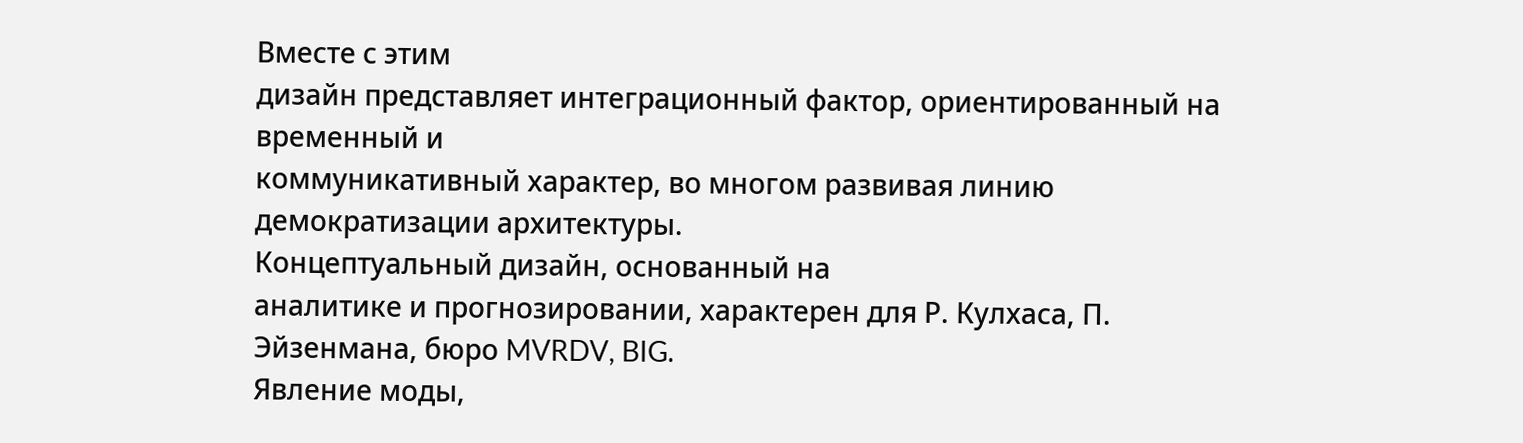Вместе с этим
дизайн представляет интеграционный фактор, ориентированный на временный и
коммуникативный характер, во многом развивая линию демократизации архитектуры.
Концептуальный дизайн, основанный на
аналитике и прогнозировании, характерен для Р. Кулхаса, П. Эйзенмана, бюро MVRDV, BIG.
Явление моды,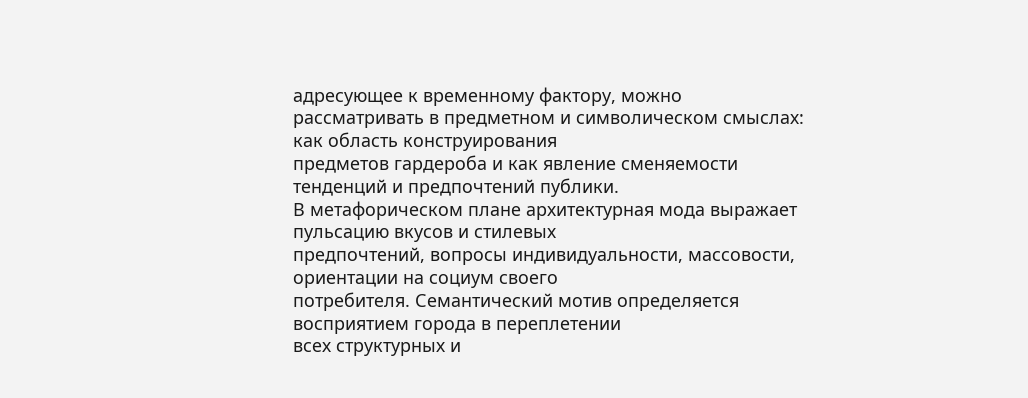адресующее к временному фактору, можно
рассматривать в предметном и символическом смыслах: как область конструирования
предметов гардероба и как явление сменяемости тенденций и предпочтений публики.
В метафорическом плане архитектурная мода выражает пульсацию вкусов и стилевых
предпочтений, вопросы индивидуальности, массовости, ориентации на социум своего
потребителя. Семантический мотив определяется восприятием города в переплетении
всех структурных и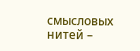смысловых нитей –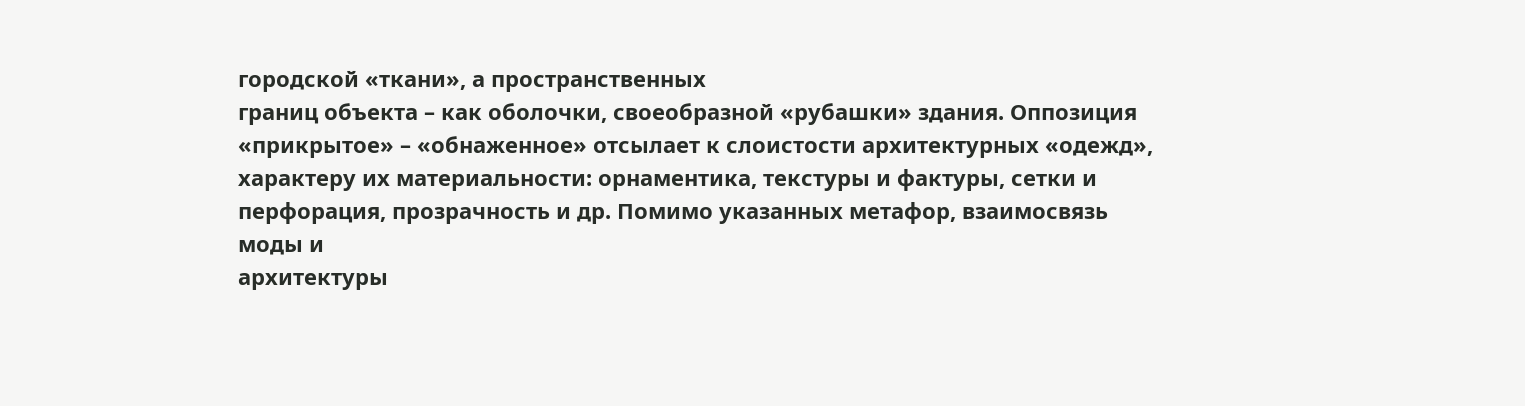городской «ткани», а пространственных
границ объекта – как оболочки, своеобразной «рубашки» здания. Оппозиция
«прикрытое» – «обнаженное» отсылает к слоистости архитектурных «одежд»,
характеру их материальности: орнаментика, текстуры и фактуры, сетки и
перфорация, прозрачность и др. Помимо указанных метафор, взаимосвязь моды и
архитектуры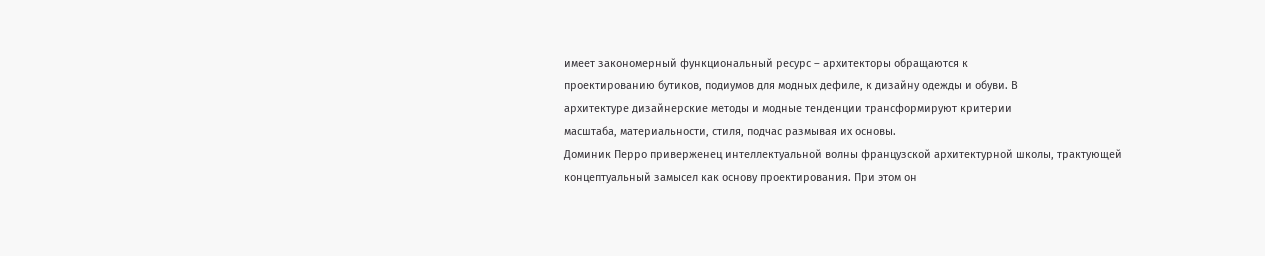имеет закономерный функциональный ресурс – архитекторы обращаются к
проектированию бутиков, подиумов для модных дефиле, к дизайну одежды и обуви. В
архитектуре дизайнерские методы и модные тенденции трансформируют критерии
масштаба, материальности, стиля, подчас размывая их основы.
Доминик Перро приверженец интеллектуальной волны французской архитектурной школы, трактующей
концептуальный замысел как основу проектирования. При этом он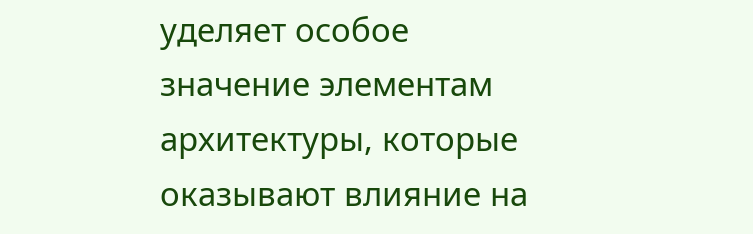уделяет особое
значение элементам архитектуры, которые оказывают влияние на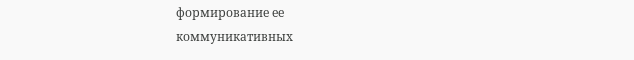формирование ее
коммуникативных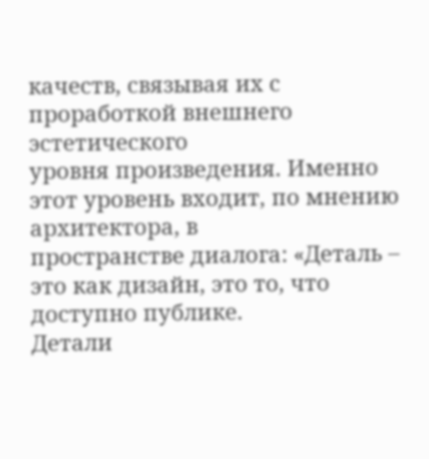качеств, связывая их с проработкой внешнего эстетического
уровня произведения. Именно этот уровень входит, по мнению архитектора, в
пространстве диалога: «Деталь – это как дизайн, это то, что доступно публике.
Детали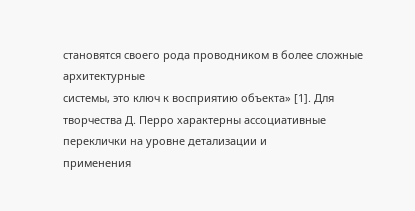становятся своего рода проводником в более сложные архитектурные
системы, это ключ к восприятию объекта» [1]. Для
творчества Д. Перро характерны ассоциативные переклички на уровне детализации и
применения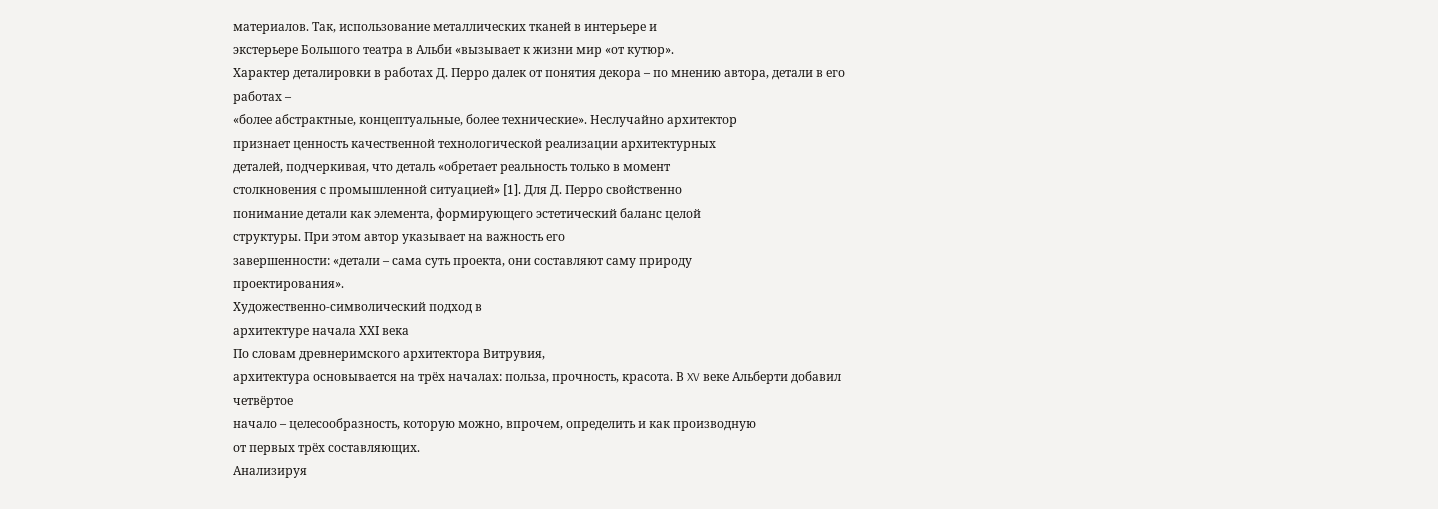материалов. Так, использование металлических тканей в интерьере и
экстерьере Большого театра в Альби «вызывает к жизни мир «от кутюр».
Характер деталировки в работах Д. Перро далек от понятия декора – по мнению автора, детали в его работах –
«более абстрактные, концептуальные, более технические». Неслучайно архитектор
признает ценность качественной технологической реализации архитектурных
деталей, подчеркивая, что деталь «обретает реальность только в момент
столкновения с промышленной ситуацией» [1]. Для Д. Перро свойственно
понимание детали как элемента, формирующего эстетический баланс целой
структуры. При этом автор указывает на важность его
завершенности: «детали – сама суть проекта, они составляют саму природу
проектирования».
Художественно-символический подход в
архитектуре начала ХХI века
По словам древнеримского архитектора Витрувия,
архитектура основывается на трёх началах: польза, прочность, красота. В XV веке Альберти добавил четвёртое
начало – целесообразность, которую можно, впрочем, определить и как производную
от первых трёх составляющих.
Анализируя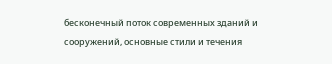бесконечный поток современных зданий и
сооружений, основные стили и течения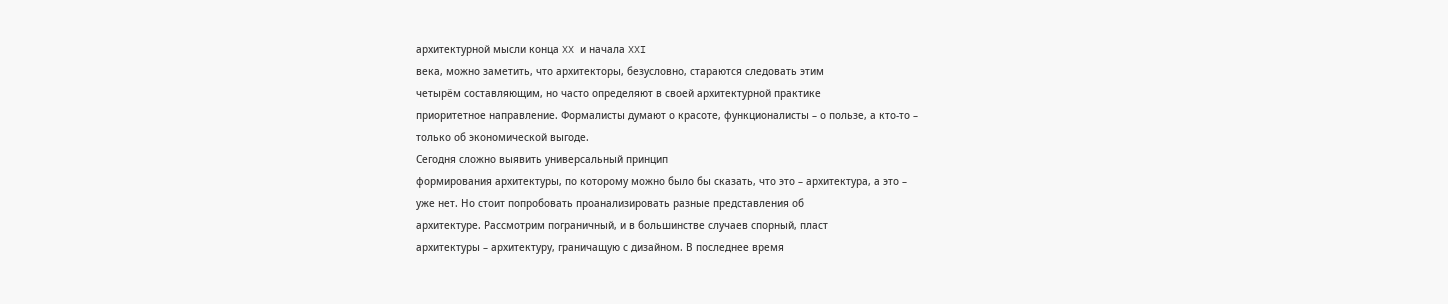архитектурной мысли конца XX и начала XXI
века, можно заметить, что архитекторы, безусловно, стараются следовать этим
четырём составляющим, но часто определяют в своей архитектурной практике
приоритетное направление. Формалисты думают о красоте, функционалисты – о пользе, а кто-то –
только об экономической выгоде.
Сегодня сложно выявить универсальный принцип
формирования архитектуры, по которому можно было бы сказать, что это – архитектура, а это –
уже нет. Но стоит попробовать проанализировать разные представления об
архитектуре. Рассмотрим пограничный, и в большинстве случаев спорный, пласт
архитектуры – архитектуру, граничащую с дизайном. В последнее время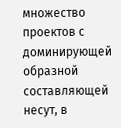множество
проектов с доминирующей образной составляющей несут, в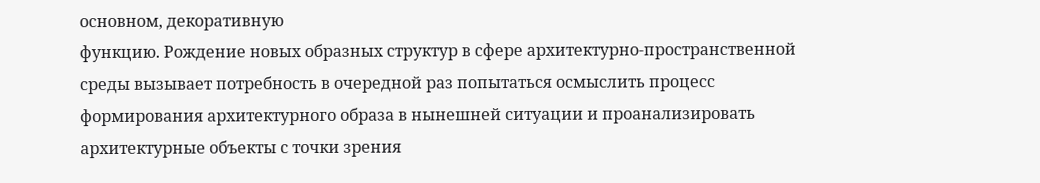основном, декоративную
функцию. Рождение новых образных структур в сфере архитектурно-пространственной
среды вызывает потребность в очередной раз попытаться осмыслить процесс
формирования архитектурного образа в нынешней ситуации и проанализировать
архитектурные объекты с точки зрения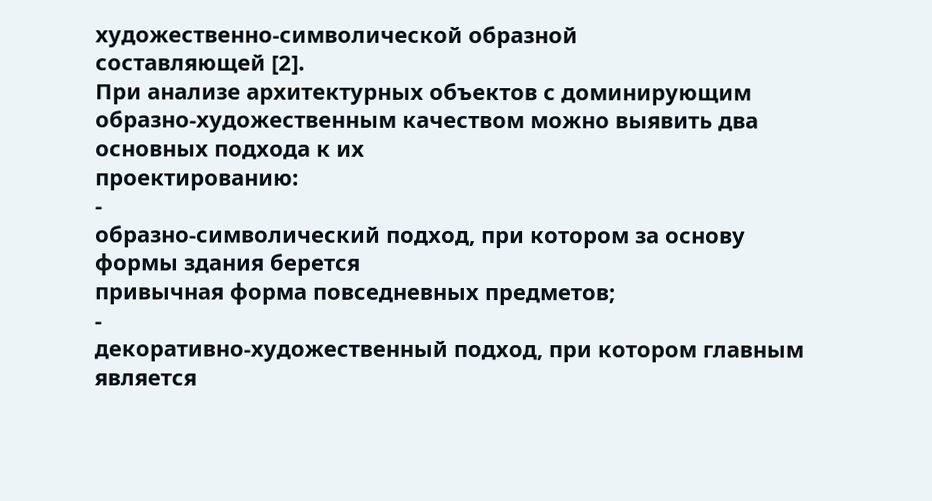художественно-символической образной
составляющей [2].
При анализе архитектурных объектов с доминирующим
образно-художественным качеством можно выявить два основных подхода к их
проектированию:
-
образно-символический подход, при котором за основу формы здания берется
привычная форма повседневных предметов;
-
декоративно-художественный подход, при котором главным является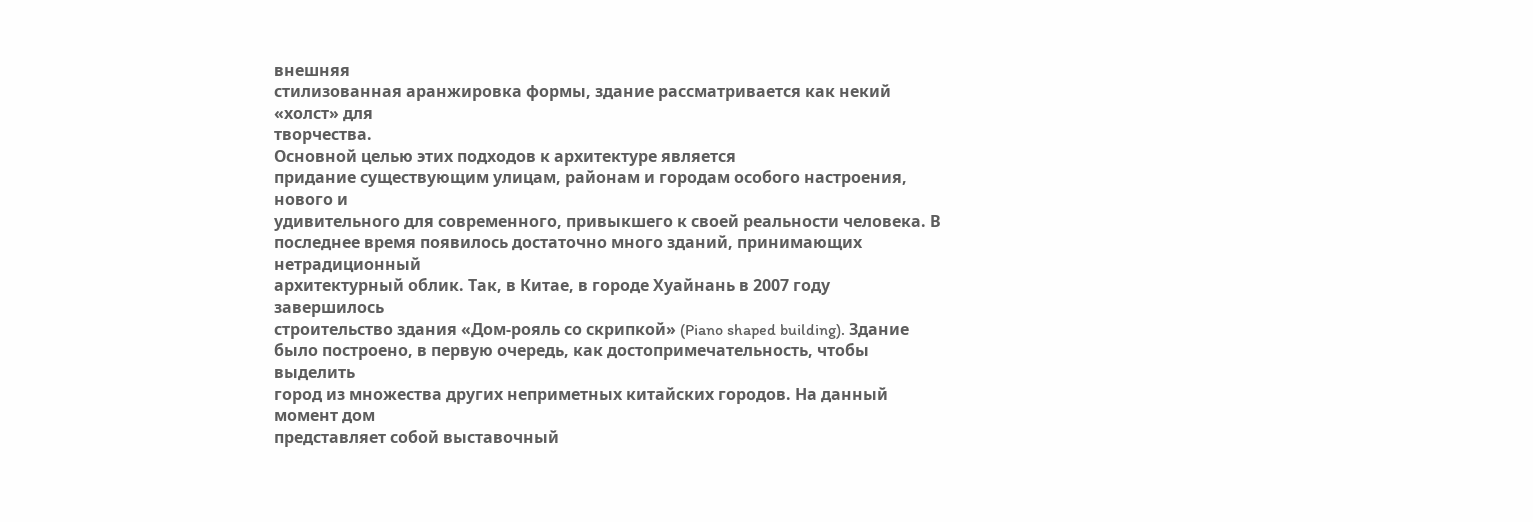внешняя
стилизованная аранжировка формы, здание рассматривается как некий «холст» для
творчества.
Основной целью этих подходов к архитектуре является
придание существующим улицам, районам и городам особого настроения, нового и
удивительного для современного, привыкшего к своей реальности человека. В
последнее время появилось достаточно много зданий, принимающих нетрадиционный
архитектурный облик. Так, в Китае, в городе Хуайнань в 2007 году завершилось
строительство здания «Дом-рояль со скрипкой» (Piano shaped building). Здание
было построено, в первую очередь, как достопримечательность, чтобы выделить
город из множества других неприметных китайских городов. На данный момент дом
представляет собой выставочный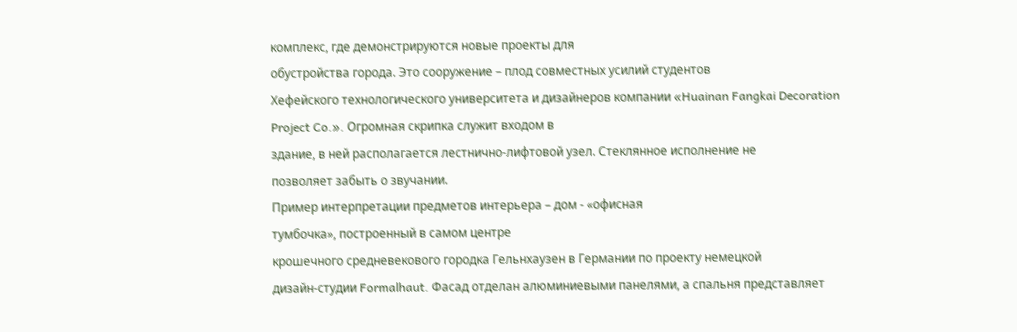комплекс, где демонстрируются новые проекты для
обустройства города. Это сооружение – плод совместных усилий студентов
Хефейского технологического университета и дизайнеров компании «Huainan Fangkai Decoration Project Co.». Огромная скрипка служит входом в
здание, в ней располагается лестнично-лифтовой узел. Стеклянное исполнение не
позволяет забыть о звучании.
Пример интерпретации предметов интерьера – дом - «офисная
тумбочка», построенный в самом центре
крошечного средневекового городка Гельнхаузен в Германии по проекту немецкой
дизайн-студии Formalhaut. Фасад отделан алюминиевыми панелями, а спальня представляет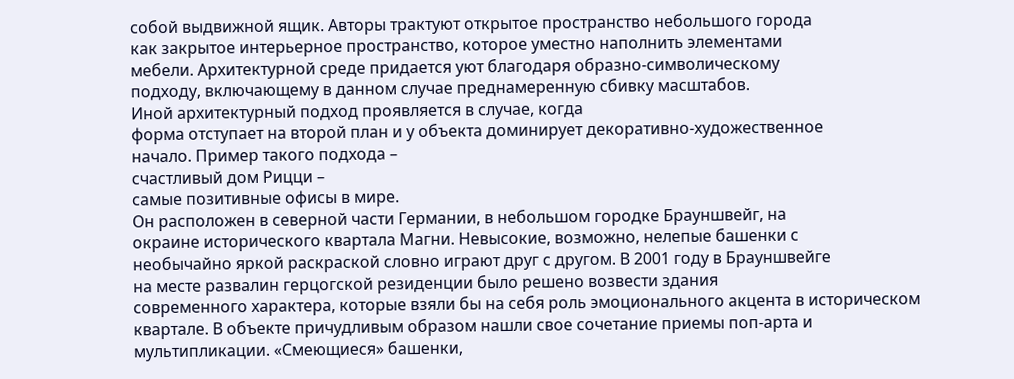собой выдвижной ящик. Авторы трактуют открытое пространство небольшого города
как закрытое интерьерное пространство, которое уместно наполнить элементами
мебели. Архитектурной среде придается уют благодаря образно-символическому
подходу, включающему в данном случае преднамеренную сбивку масштабов.
Иной архитектурный подход проявляется в случае, когда
форма отступает на второй план и у объекта доминирует декоративно-художественное
начало. Пример такого подхода –
счастливый дом Рицци –
самые позитивные офисы в мире.
Он расположен в северной части Германии, в небольшом городке Брауншвейг, на
окраине исторического квартала Магни. Невысокие, возможно, нелепые башенки с
необычайно яркой раскраской словно играют друг с другом. В 2001 году в Брауншвейге
на месте развалин герцогской резиденции было решено возвести здания
современного характера, которые взяли бы на себя роль эмоционального акцента в историческом
квартале. В объекте причудливым образом нашли свое сочетание приемы поп-арта и
мультипликации. «Смеющиеся» башенки,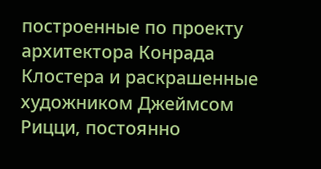построенные по проекту архитектора Конрада
Клостера и раскрашенные художником Джеймсом Рицци, постоянно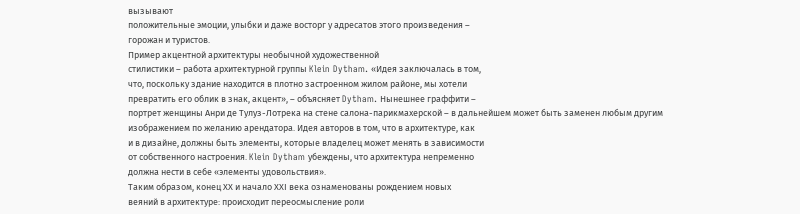вызывают
положительные эмоции, улыбки и даже восторг у адресатов этого произведения –
горожан и туристов.
Пример акцентной архитектуры необычной художественной
стилистики – работа архитектурной группы Klein Dytham. «Идея заключалась в том,
что, поскольку здание находится в плотно застроенном жилом районе, мы хотели
превратить его облик в знак, акцент», – объясняет Dytham. Нынешнее граффити –
портрет женщины Анри де Тулуз-Лотрека на стене салона-парикмахерской – в дальнейшем может быть заменен любым другим
изображением по желанию арендатора. Идея авторов в том, что в архитектуре, как
и в дизайне, должны быть элементы, которые владелец может менять в зависимости
от собственного настроения. Klein Dytham убеждены, что архитектура непременно
должна нести в себе «элементы удовольствия».
Таким образом, конец ХХ и начало ХХI века ознаменованы рождением новых
веяний в архитектуре: происходит переосмысление роли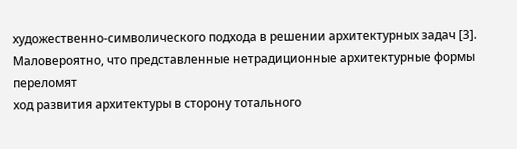художественно-символического подхода в решении архитектурных задач [3].
Маловероятно, что представленные нетрадиционные архитектурные формы переломят
ход развития архитектуры в сторону тотального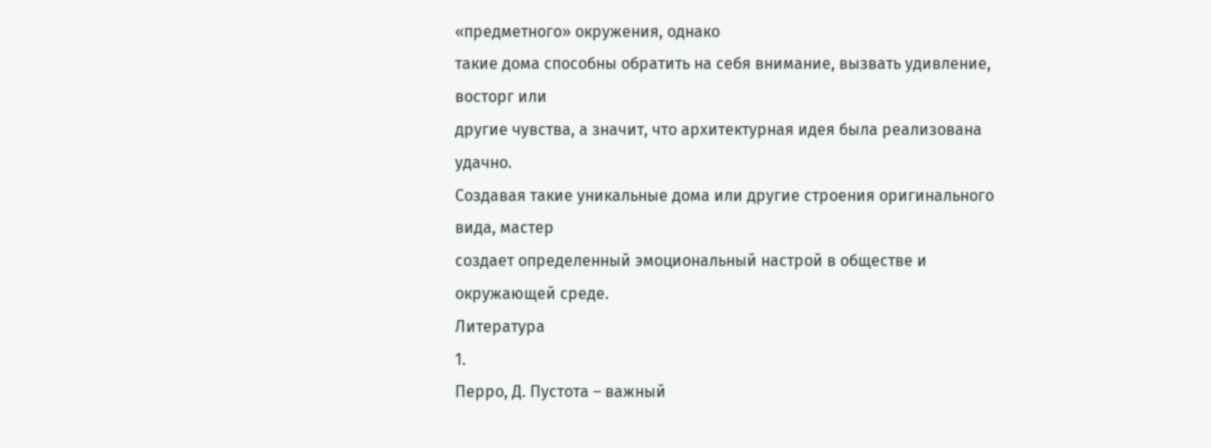«предметного» окружения, однако
такие дома способны обратить на себя внимание, вызвать удивление, восторг или
другие чувства, а значит, что архитектурная идея была реализована удачно.
Создавая такие уникальные дома или другие строения оригинального вида, мастер
создает определенный эмоциональный настрой в обществе и окружающей среде.
Литература
1.
Перро, Д. Пустота – важный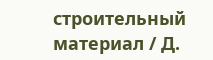строительный
материал / Д.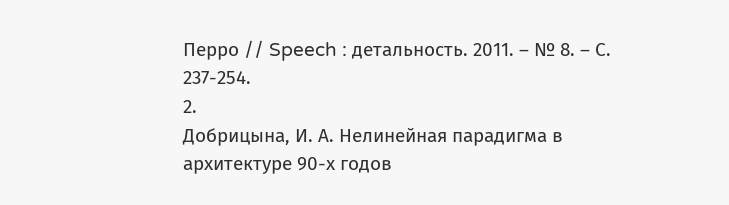Перро // Speech : детальность. 2011. – № 8. – С. 237-254.
2.
Добрицына, И. А. Нелинейная парадигма в
архитектуре 90-х годов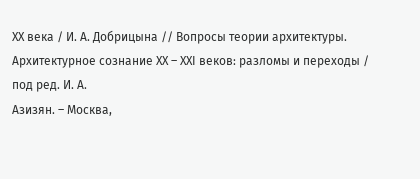ХХ века / И. А. Добрицына // Вопросы теории архитектуры.
Архитектурное сознание ХХ – ХХI веков: разломы и переходы / под ред. И. А.
Азизян. – Москва,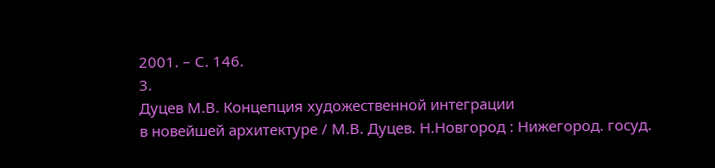2001. – С. 146.
3.
Дуцев М.В. Концепция художественной интеграции
в новейшей архитектуре / М.В. Дуцев. Н.Новгород : Нижегород. госуд.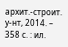архит.-строит.
у-нт, 2014. – 358 с. : ил.